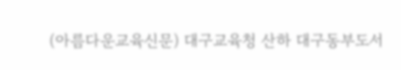(아름다운교육신문) 대구교육청 산하 대구동부도서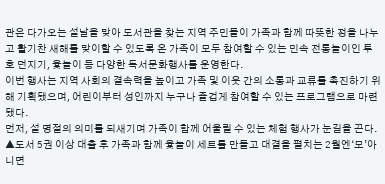관은 다가오는 설날을 맞아 도서관을 찾는 지역 주민들이 가족과 함께 따뜻한 정을 나누고 활기찬 새해를 맞이할 수 있도록 온 가족이 모두 참여할 수 있는 민속 전통놀이인 투호 던지기, 윷놀이 등 다양한 독서문화행사를 운영한다.
이번 행사는 지역 사회의 결속력을 높이고 가족 및 이웃 간의 소통과 교류를 촉진하기 위해 기획됐으며, 어린이부터 성인까지 누구나 즐겁게 참여할 수 있는 프로그램으로 마련됐다.
먼저, 설 명절의 의미를 되새기며 가족이 함께 어울릴 수 있는 체험 행사가 눈길을 끈다.
▲도서 5권 이상 대출 후 가족과 함께 윷놀이 세트를 만들고 대결을 펼치는 2월엔‘모’아니면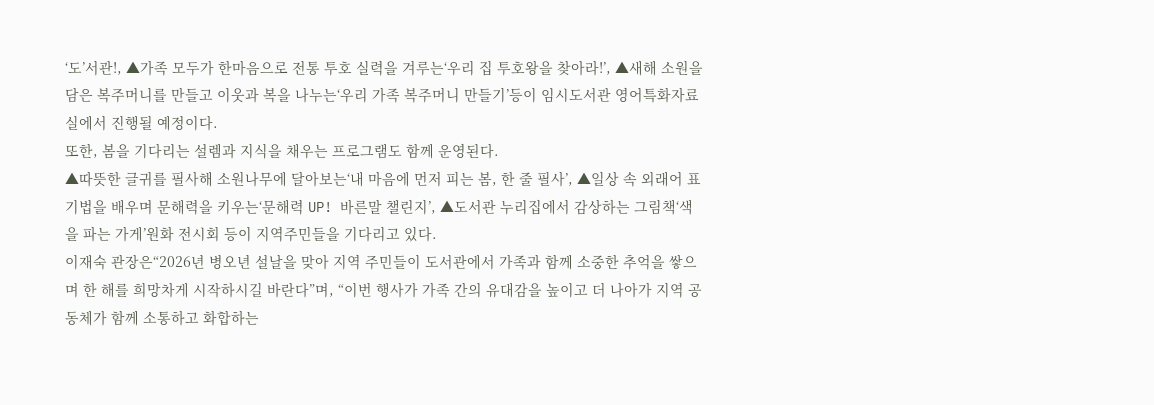‘도’서관!, ▲가족 모두가 한마음으로 전통 투호 실력을 겨루는‘우리 집 투호왕을 찾아라!’, ▲새해 소원을 담은 복주머니를 만들고 이웃과 복을 나누는‘우리 가족 복주머니 만들기’등이 임시도서관 영어특화자료실에서 진행될 예정이다.
또한, 봄을 기다리는 설렘과 지식을 채우는 프로그램도 함께 운영된다.
▲따뜻한 글귀를 필사해 소원나무에 달아보는‘내 마음에 먼저 피는 봄, 한 줄 필사’, ▲일상 속 외래어 표기법을 배우며 문해력을 키우는‘문해력 UP! 바른말 챌린지’, ▲도서관 누리집에서 감상하는 그림책‘색을 파는 가게’원화 전시회 등이 지역주민들을 기다리고 있다.
이재숙 관장은“2026년 병오년 설날을 맞아 지역 주민들이 도서관에서 가족과 함께 소중한 추억을 쌓으며 한 해를 희망차게 시작하시길 바란다”며, “이번 행사가 가족 간의 유대감을 높이고 더 나아가 지역 공동체가 함께 소통하고 화합하는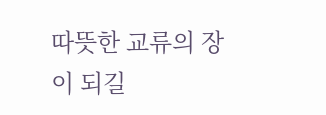따뜻한 교류의 장이 되길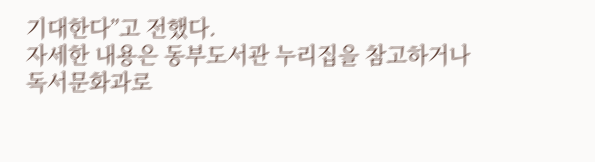기대한다”고 전했다.
자세한 내용은 동부도서관 누리집을 참고하거나 독서문화과로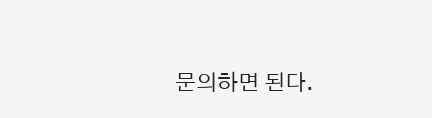문의하면 된다.